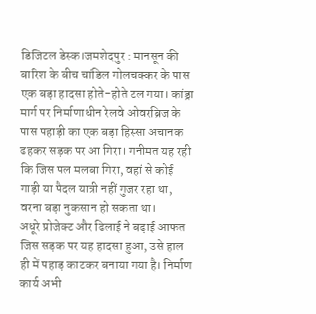डिजिटल डेस्क।जमशेदपुर : मानसून की बारिश के बीच चांडिल गोलचक्कर के पास एक बड़ा हादसा होते-होते टल गया। कांड्रा मार्ग पर निर्माणाधीन रेलवे ओवरब्रिज के पास पहाड़ी का एक बड़ा हिस्सा अचानक ढहकर सड़क पर आ गिरा। गनीमत यह रही कि जिस पल मलबा गिरा, वहां से कोई गाड़ी या पैदल यात्री नहीं गुजर रहा था, वरना बड़ा नुकसान हो सकता था।
अधूरे प्रोजेक्ट और ढिलाई ने बढ़ाई आफत
जिस सड़क पर यह हादसा हुआ, उसे हाल ही में पहाड़ काटकर बनाया गया है। निर्माण कार्य अभी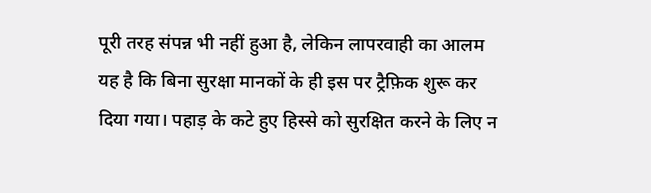पूरी तरह संपन्न भी नहीं हुआ है, लेकिन लापरवाही का आलम यह है कि बिना सुरक्षा मानकों के ही इस पर ट्रैफ़िक शुरू कर दिया गया। पहाड़ के कटे हुए हिस्से को सुरक्षित करने के लिए न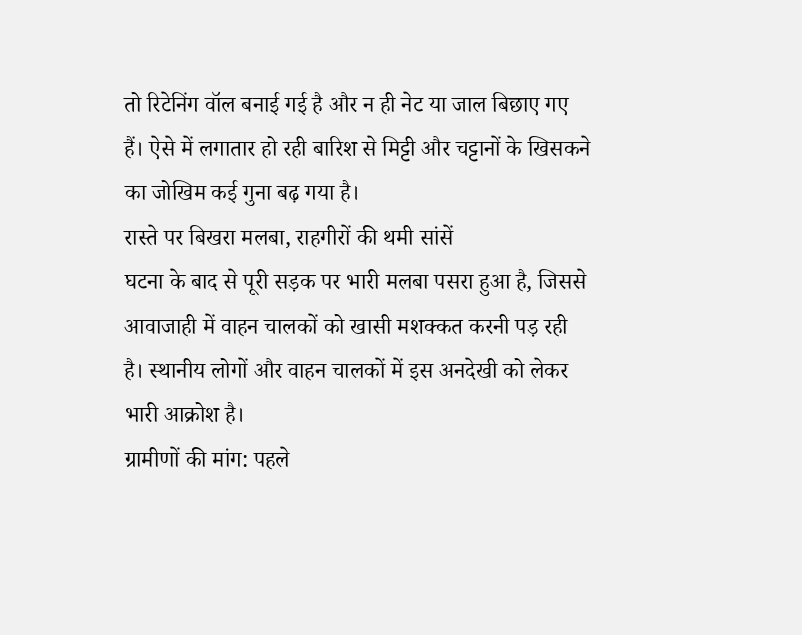तो रिटेनिंग वॉल बनाई गई है और न ही नेट या जाल बिछाए गए हैं। ऐसे में लगातार हो रही बारिश से मिट्टी और चट्टानों के खिसकने का जोखिम कई गुना बढ़ गया है।
रास्ते पर बिखरा मलबा, राहगीरों की थमी सांसें
घटना के बाद से पूरी सड़क पर भारी मलबा पसरा हुआ है, जिससे आवाजाही में वाहन चालकों को खासी मशक्कत करनी पड़ रही है। स्थानीय लोगों और वाहन चालकों में इस अनदेखी को लेकर भारी आक्रोश है।
ग्रामीणों की मांग: पहले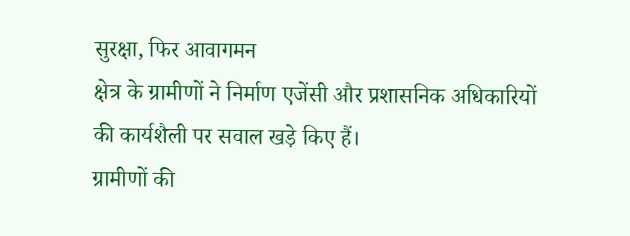सुरक्षा, फिर आवागमन
क्षेत्र के ग्रामीणों ने निर्माण एजेंसी और प्रशासनिक अधिकारियों की कार्यशैली पर सवाल खड़े किए हैं।
ग्रामीणों की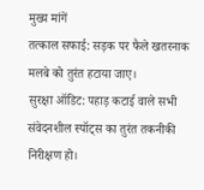मुख्य मांगें
तत्काल सफाई: सड़क पर फैले खतरनाक मलबे को तुरंत हटाया जाए।
सुरक्षा ऑडिट: पहाड़ कटाई वाले सभी संवेदनशील स्पॉट्स का तुरंत तकनीकी निरीक्षण हो।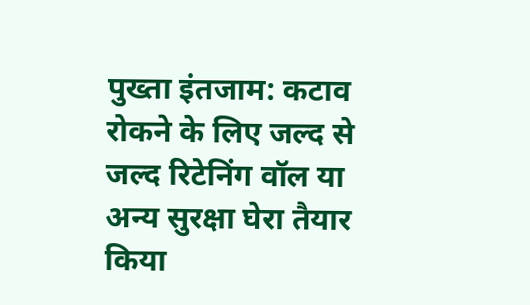पुख्ता इंतजाम: कटाव रोकने के लिए जल्द से जल्द रिटेनिंग वॉल या अन्य सुरक्षा घेरा तैयार किया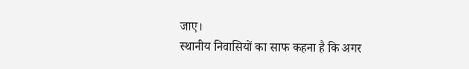जाए।
स्थानीय निवासियों का साफ कहना है कि अगर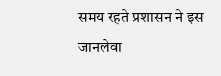समय रहते प्रशासन ने इस जानलेवा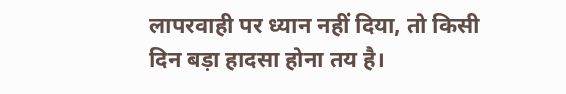लापरवाही पर ध्यान नहीं दिया, तो किसी दिन बड़ा हादसा होना तय है।